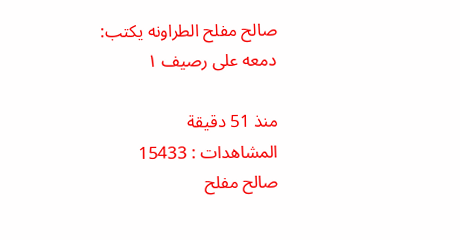صالح مفلح الطراونه يكتب: دمعه على رصيف ١

منذ 51 دقيقة
المشاهدات : 15433
صالح مفلح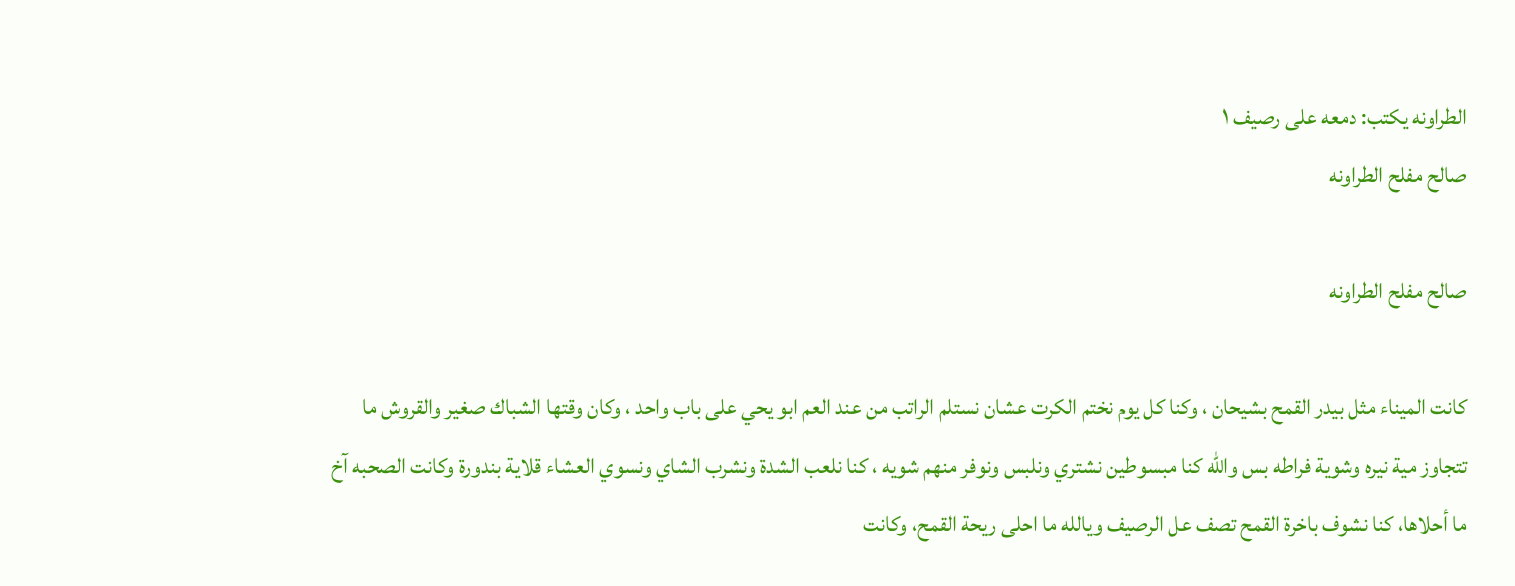الطراونه يكتب: دمعه على رصيف ١
صالح مفلح الطراونه

صالح مفلح الطراونه

كانت الميناء مثل بيدر القمح بشيحان ، وكنا كل يوم نختم الكرت عشان نستلم الراتب من عند العم ابو يحي على باب واحد ، وكان وقتها الشباك صغير والقروش ما تتجاوز مية نيره وشوية فراطه بس والله كنا مبسوطين نشتري ونلبس ونوفر منهم شويه ، كنا نلعب الشدة ونشرب الشاي ونسوي العشاء قلاية بندورة وكانت الصحبه آخ ما أحلاها، كنا نشوف باخرة القمح تصف عل الرصيف ويالله ما احلى ريحة القمح، وكانت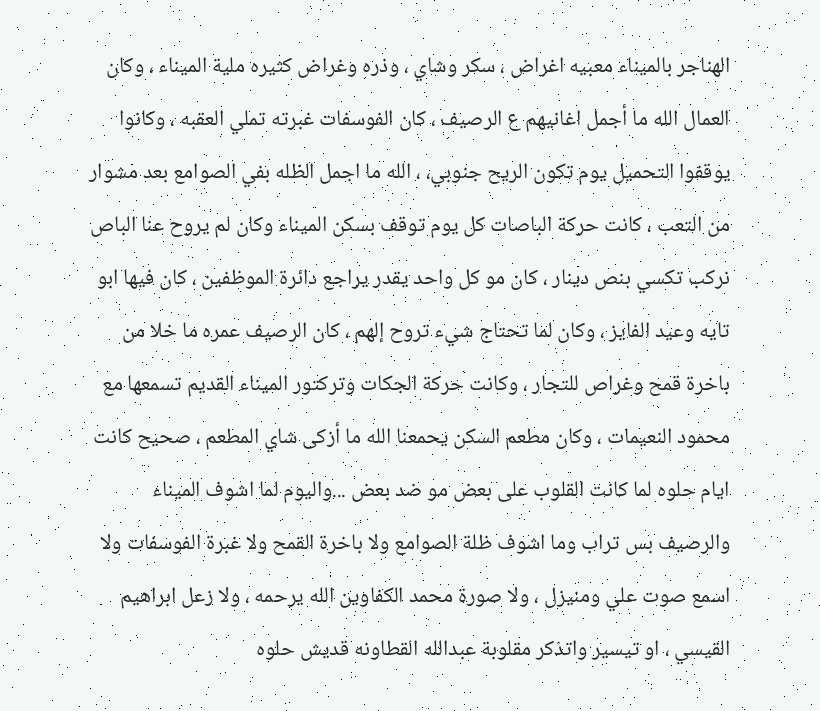الهناجر بالميناء معبيه اغراض ، سكر وشاي ، وذره وغراض كثيره ملية الميناء ، وكان العمال الله ما أجمل اغانيهم ع الرصيف ، كان الفوسفات غبرته تملي العقبه ، وكانوا يوقفوا التحميل يوم تكون الريح جنوبي، ، الله ما اجمل الظله بفي الصوامع بعد مشوار من التعب ، كانت حركة الباصات كل يوم توقف بسكن الميناء وكان لم يروح عنا الباص نركب تكسي بنص دينار ، كان مو كل واحد يقدر يراجع دائرة الموظفين ، كان فيها ابو تايه وعيد الفايز ، وكان لما تحتاج شيء تروح إلهم ، كان الرصيف عمره ما خلا من باخرة قمح وغراص للتجار ، وكانت حركة الجكات وتركتور الميناء القديم تسمعها مع محمود النعيمات ، وكان مطعم السكن يحمعنا الله ما أزكى شاي المطعم ، صحيح كانت ايام حلوه لما كانت القلوب على بعض مو ضد بعض ...واليوم لما اشوف الميناء والرصيف بس تراب وما اشوف ظلة الصوامع ولا باخرة القمح ولا غبرة الفوسفات ولا اسمع صوت علي ومنيزل ، ولا صورة محمد الكفاوين الله يرحمه ، ولا زعل ابراهيم القيسي ، او تيسير واتذكر مقلوبة عبدالله القطاونه قديش حلوه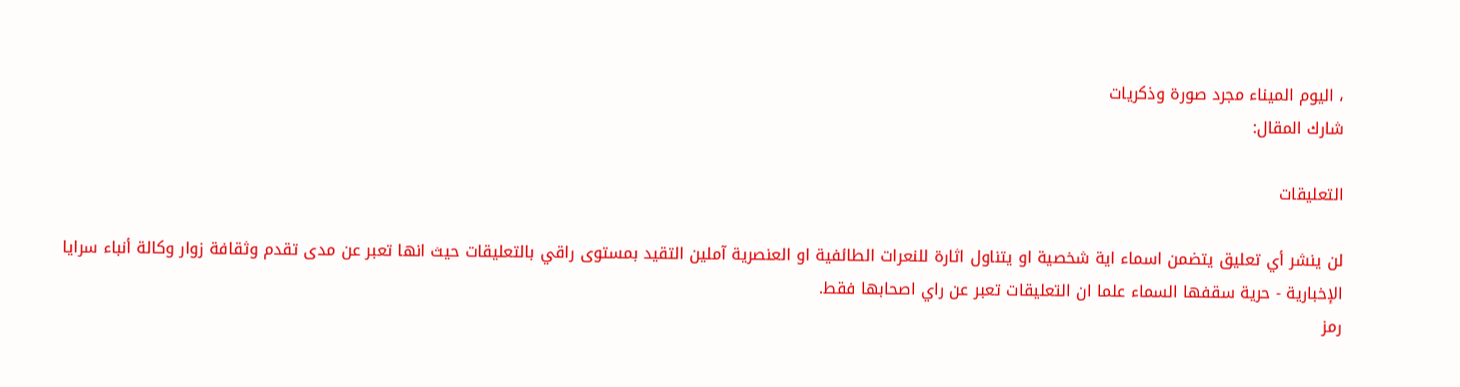، اليوم الميناء مجرد صورة وذكريات
شارك المقال:

التعليقات

لن ينشر أي تعليق يتضمن اسماء اية شخصية او يتناول اثارة للنعرات الطائفية او العنصرية آملين التقيد بمستوى راقي بالتعليقات حيث انها تعبر عن مدى تقدم وثقافة زوار وكالة أنباء سرايا الإخبارية - حرية سقفها السماء علما ان التعليقات تعبر عن راي اصحابها فقط.
رمز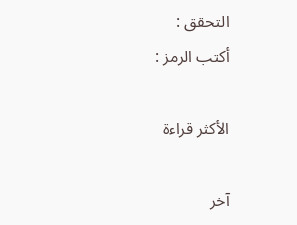التحقق :
أكتب الرمز :

الأكثر قراءة

آخر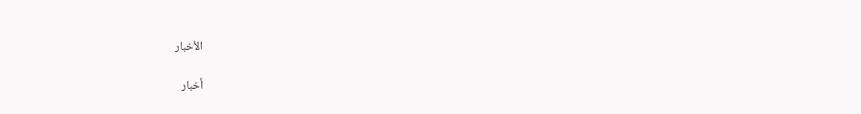الأخبار

أخبار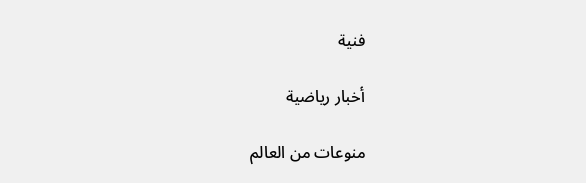فنية

أخبار رياضية

منوعات من العالم